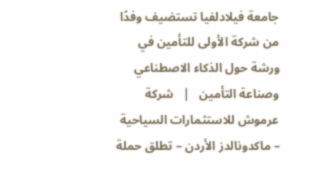جامعة فيلادلفيا تستضيف وفدًا من شركة الأولى للتأمين في ورشة حول الذكاء الاصطناعي وصناعة التأمين   |   شركة عرموش للاستثمارات السياحية – ماكدونالدز الأردن – تطلق حملة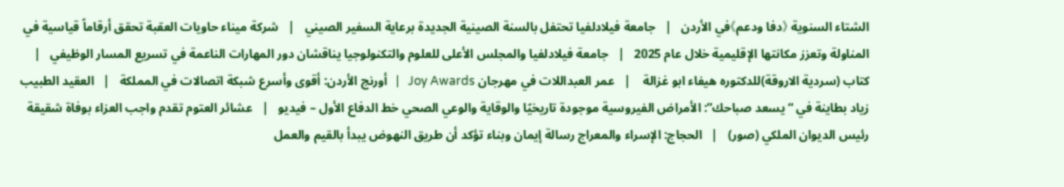الشتاء السنوية 《دفا ودعم》في الأردن   |   جامعة فيلادلفيا تحتفل بالسنة الصينية الجديدة برعاية السفير الصيني   |   شركة ميناء حاويات العقبة تحقق أرقاماً قياسية في المناولة وتعزز مكانتها الإقليمية خلال عام 2025   |   جامعة فيلادلفيا والمجلس الأعلى للعلوم والتكنولوجيا يناقشان دور المهارات الناعمة في تسريع المسار الوظيفي   |   كتاب (سردية الاروقة)للدكتوره هيفاء ابو غزالة    |   عمر العبداللات في مهرجان Joy Awards   |   أورنج الأردن: أقوى وأسرع شبكة اتصالات في المملكة   |   العقيد الطبيب زياد بطاينة في “يسعد صباحك”: الأمراض الفيروسية موجودة تاريخيًا والوقاية والوعي الصحي خط الدفاع الأول – فيديو   |   عشائر العتوم تقدم واجب العزاء بوفاة شقيقة رئيس الديوان الملكي (صور)   |   الحجاج: الإسراء والمعراج رسالة إيمان وبناء تؤكد أن طريق النهوض يبدأ بالقيم والعمل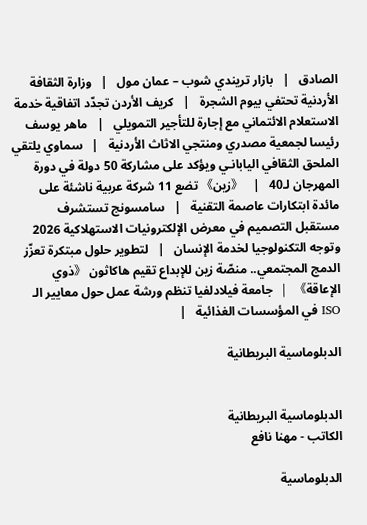الصادق   |   بازار تريندي شوب – عمان مول   |   وزارة الثقافة الأردنية تحتفي بيوم الشجرة   |   كريف الأردن تجدّد اتفاقية خدمة الاستعلام الائتماني مع إجارة للتأجير التمويلي   |   ماهر يوسف رئيسا لجمعية مصدري ومنتجي الاثاث الأردنية   |   سماوي يلتقي الملحق الثقافي اليابانـي ويؤكد على مشاركة 50 دولة في دورة المهرجان لـ40   |   《زين》 تضع 11 شركة عربية ناشئة على مائدة ابتكارات عاصمة التقنية   |   سامسونج تستشرف مستقبل التصميم في معرض الإلكترونيات الاستهلاكية 2026 وتوجه التكنولوجيا لخدمة الإنسان   |   لتطوير حلول مبتكرة تعزّز الدمج المجتمعي.. منصّة زين للإبداع تقيم هاكاثون 《ذوي الإعاقة》   |   جامعة فيلادلفيا تنظم ورشة عمل حول معايير الـ ISO في المؤسسات الغذائية   |

الدبلوماسية البريطانية


الدبلوماسية البريطانية
الكاتب - مهنا نافع

الدبلوماسية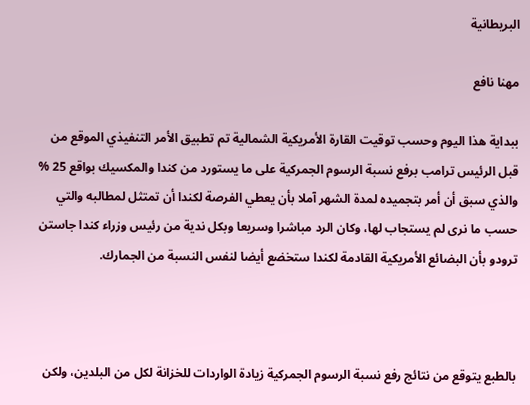البريطانية

مهنا نافع

ببداية هذا اليوم وحسب توقيت القارة الأمريكية الشمالية تم تطبيق الأمر التنفيذي الموقع من قبل الرئيس ترامب برفع نسبة الرسوم الجمركية على ما يستورد من كندا والمكسيك بواقع 25 % والذي سبق أن أمر بتجميده لمدة الشهر آملا بأن يعطي الفرصة لكندا أن تمتثل لمطالبه والتي حسب ما نرى لم يستجاب لها، وكان الرد مباشرا وسريعا وبكل ندية من رئيس وزراء كندا جاستن ترودو بأن البضائع الأمريكية القادمة لكندا ستخضع أيضا لنفس النسبة من الجمارك.



بالطبع يتوقع من نتائج رفع نسبة الرسوم الجمركية زيادة الواردات للخزانة لكل من البلدين، ولكن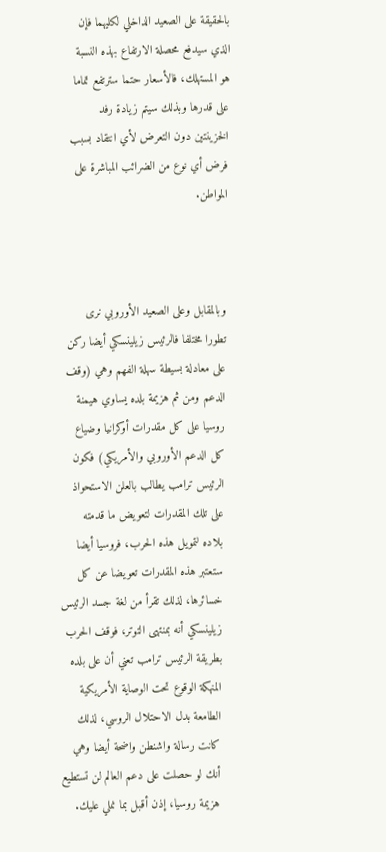بالحقيقة على الصعيد الداخلي لكليهما فإن الذي سيدفع محصلة الارتفاع بهذه النسبة هو المستهلك، فالأسعار حتما سترتفع تماما على قدرها وبذلك سيتم زيادة رفد الخزينتين دون التعرض لأي انتقاد بسبب فرض أي نوع من الضرائب المباشرة على المواطن.



وبالمقابل وعلى الصعيد الأوروبي نرى تطورا مختلفا فالرئيس زيلينسكي أيضا ركن على معادلة بسيطة سهلة الفهم وهي (وقف الدعم ومن ثم هزيمة بلده يساوي هيمنة روسيا على كل مقدرات أوكرانيا وضياع كل الدعم الأوروبي والأمريكي) فكون الرئيس ترامب يطالب بالعلن الاستحواذ على تلك المقدرات لتعويض ما قدمته بلاده لتمويل هذه الحرب، فروسيا أيضا ستعتبر هذه المقدرات تعويضا عن كل خسائرها، لذلك تقرأ من لغة جسد الرئيس زيلينسكي أنه بمنتهى التوتر، فوقف الحرب بطريقة الرئيس ترامب تعني أن على بلده المنهكة الوقوع تحت الوصاية الأمريكية الطامعة بدل الاحتلال الروسي، لذلك كانت رسالة واشنطن واضحة أيضا وهي أنك لو حصلت على دعم العالم لن تستطيع هزيمة روسيا، إذن أقبل بما نملي عليك.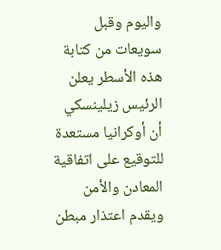واليوم وقبل سويعات من كتابة هذه الأسطر يعلن الرئيس زيلينسكي أن أوكرانيا مستعدة للتوقيع على اتفاقية المعادن والأمن ويقدم اعتذار مبطن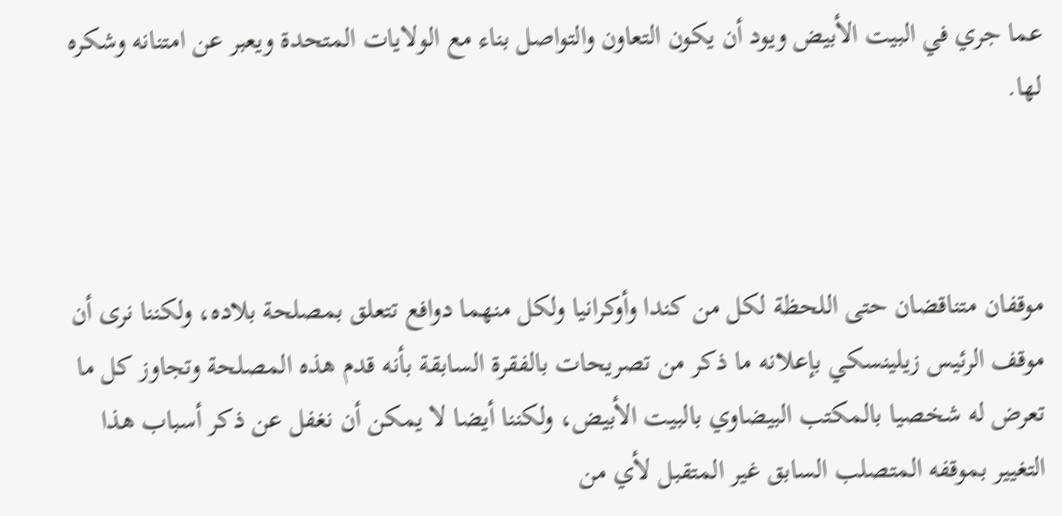عما جري في البيت الأبيض ويود أن يكون التعاون والتواصل بناء مع الولايات المتحدة ويعبر عن امتنانه وشكره لها.



موقفان متناقضان حتى اللحظة لكل من كندا وأوكرانيا ولكل منهما دوافع تتعلق بمصلحة بلاده، ولكننا نرى أن موقف الرئيس زيلينسكي بإعلانه ما ذكر من تصريحات بالفقرة السابقة بأنه قدم هذه المصلحة وتجاوز كل ما تعرض له شخصيا بالمكتب البيضاوي بالبيت الأبيض، ولكننا أيضا لا يمكن أن نغفل عن ذكر أسباب هذا التغيير بموقفه المتصلب السابق غير المتقبل لأي من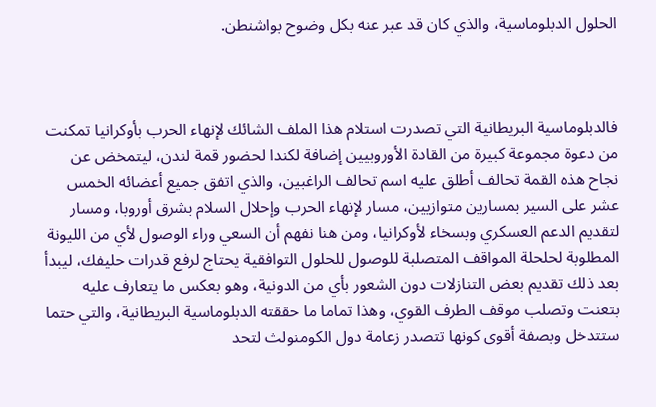الحلول الدبلوماسية، والذي كان قد عبر عنه بكل وضوح بواشنطن.



فالدبلوماسية البريطانية التي تصدرت استلام هذا الملف الشائك لإنهاء الحرب بأوكرانيا تمكنت من دعوة مجموعة كبيرة من القادة الأوروبيين إضافة لكندا لحضور قمة لندن، ليتمخض عن نجاح هذه القمة تحالف أطلق عليه اسم تحالف الراغبين، والذي اتفق جميع أعضائه الخمس عشر على السير بمسارين متوازيين، مسار لإنهاء الحرب وإحلال السلام بشرق أوروبا، ومسار لتقديم الدعم العسكري وبسخاء لأوكرانيا، ومن هنا نفهم أن السعي وراء الوصول لأي من الليونة المطلوبة لحلحلة المواقف المتصلبة للوصول للحلول التوافقية يحتاج لرفع قدرات حليفك، ليبدأ بعد ذلك تقديم بعض التنازلات دون الشعور بأي من الدونية، وهو بعكس ما يتعارف عليه بتعنت وتصلب موقف الطرف القوي، وهذا تماما ما حققته الدبلوماسية البريطانية، والتي حتما ستتدخل وبصفة أقوى كونها تتصدر زعامة دول الكومنولث لتحد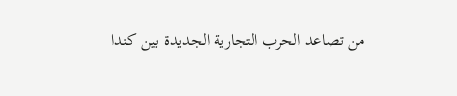من تصاعد الحرب التجارية الجديدة بين كندا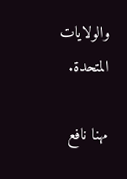والولايات المتحدة.

مهنا نافع